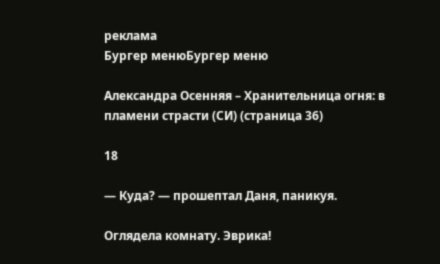реклама
Бургер менюБургер меню

Александра Осенняя – Хранительница огня: в пламени страсти (СИ) (страница 36)

18

— Куда? — прошептал Даня, паникуя.

Оглядела комнату. Эврика!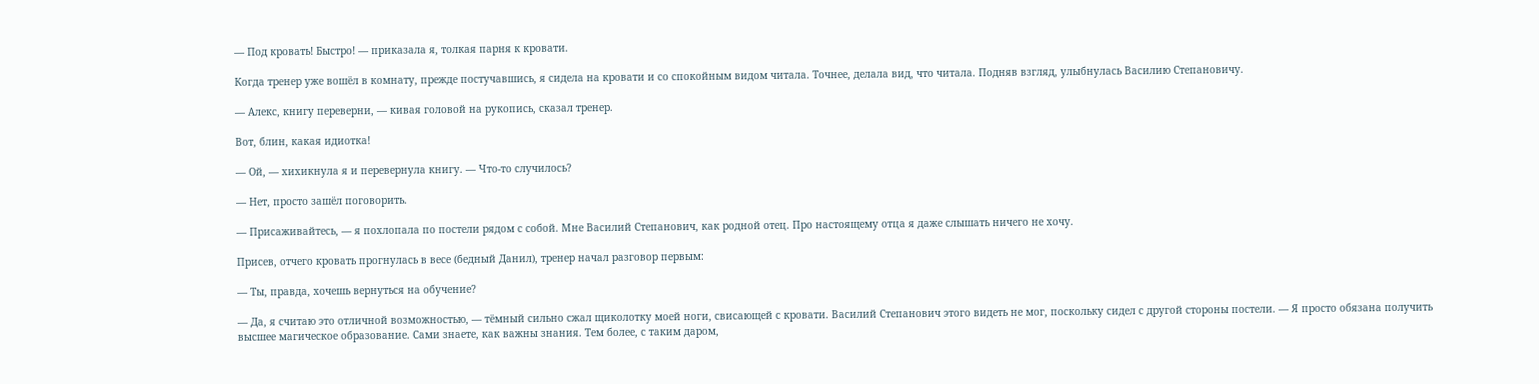— Под кровать! Быстро! — приказала я, толкая парня к кровати.

Когда тренер уже вошёл в комнату, прежде постучавшись, я сидела на кровати и со спокойным видом читала. Точнее, делала вид, что читала. Подняв взгляд, улыбнулась Василию Степановичу.

— Алекс, книгу переверни, — кивая головой на рукопись, сказал тренер.

Вот, блин, какая идиотка!

— Ой, — хихикнула я и перевернула книгу. — Что-то случилось?

— Нет, просто зашёл поговорить.

— Присаживайтесь, — я похлопала по постели рядом с собой. Мне Василий Степанович, как родной отец. Про настоящему отца я даже слышать ничего не хочу.

Присев, отчего кровать прогнулась в весе (бедный Данил), тренер начал разговор первым:

— Ты, правда, хочешь вернуться на обучение?

— Да, я считаю это отличной возможностью, — тёмный сильно сжал щиколотку моей ноги, свисающей с кровати. Василий Степанович этого видеть не мог, поскольку сидел с другой стороны постели. — Я просто обязана получить высшее магическое образование. Сами знаете, как важны знания. Тем более, с таким даром,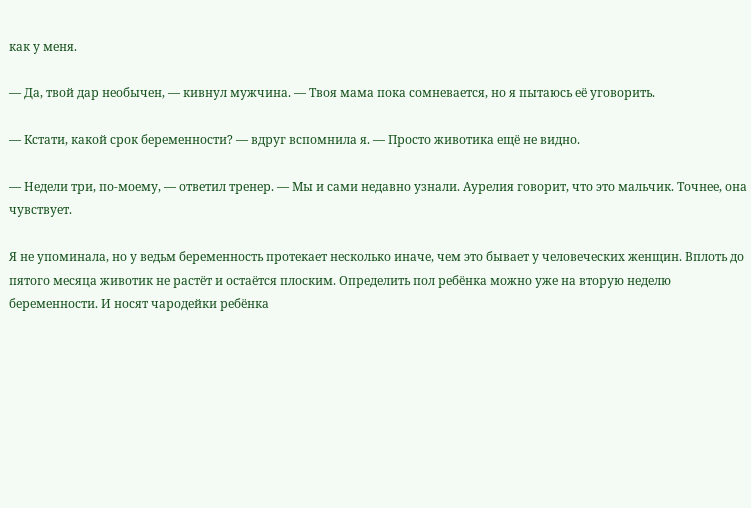как у меня.

— Да, твой дар необычен, — кивнул мужчина. — Твоя мама пока сомневается, но я пытаюсь её уговорить.

— Кстати, какой срок беременности? — вдруг вспомнила я. — Просто животика ещё не видно.

— Недели три, по-моему, — ответил тренер. — Мы и сами недавно узнали. Аурелия говорит, что это мальчик. Точнее, она чувствует.

Я не упоминала, но у ведьм беременность протекает несколько иначе, чем это бывает у человеческих женщин. Вплоть до пятого месяца животик не растёт и остаётся плоским. Определить пол ребёнка можно уже на вторую неделю беременности. И носят чародейки ребёнка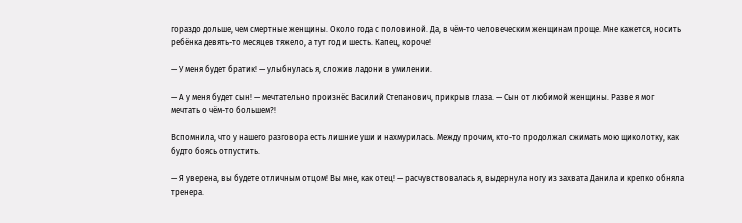гораздо дольше, чем смертные женщины. Около года с половиной. Да, в чём-то человеческим женщинам проще. Мне кажется, носить ребёнка девять-то месяцев тяжело, а тут год и шесть. Капец, короче!

— У меня будет братик! — улыбнулась я, сложив ладони в умилении.

— А у меня будет сын! — мечтательно произнёс Василий Степанович, прикрыв глаза. — Сын от любимой женщины. Разве я мог мечтать о чём-то большем?!

Вспомнила, что у нашего разговора есть лишние уши и нахмурилась. Между прочим, кто-то продолжал сжимать мою щиколотку, как будто боясь отпустить.

— Я уверена, вы будете отличным отцом! Вы мне, как отец! — расчувствовалась я, выдернула ногу из захвата Данила и крепко обняла тренера.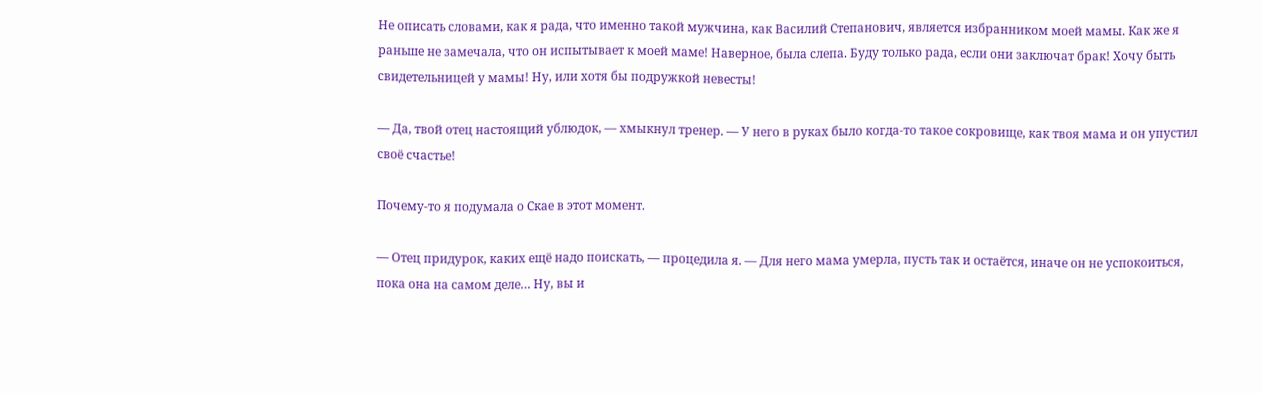Не описать словами, как я рада, что именно такой мужчина, как Василий Степанович, является избранником моей мамы. Как же я раньше не замечала, что он испытывает к моей маме! Наверное, была слепа. Буду только рада, если они заключат брак! Хочу быть свидетельницей у мамы! Ну, или хотя бы подружкой невесты!

— Да, твой отец настоящий ублюдок, — хмыкнул тренер. — У него в руках было когда-то такое сокровище, как твоя мама и он упустил своё счастье!

Почему-то я подумала о Скае в этот момент.

— Отец придурок, каких ещё надо поискать, — процедила я. — Для него мама умерла, пусть так и остаётся, иначе он не успокоиться, пока она на самом деле… Ну, вы и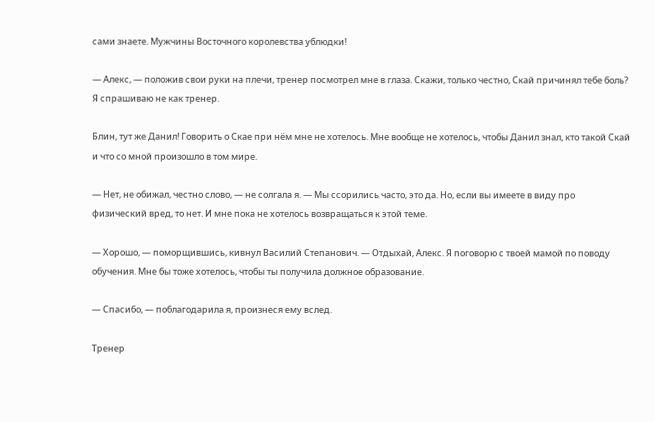сами знаете. Мужчины Восточного королевства ублюдки!

— Алекс, — положив свои руки на плечи, тренер посмотрел мне в глаза. Скажи, только честно, Скай причинял тебе боль? Я спрашиваю не как тренер.

Блин, тут же Данил! Говорить о Скае при нём мне не хотелось. Мне вообще не хотелось, чтобы Данил знал, кто такой Скай и что со мной произошло в том мире.

— Нет, не обижал, честно слово, — не солгала я. — Мы ссорились часто, это да. Но, если вы имеете в виду про физический вред, то нет. И мне пока не хотелось возвращаться к этой теме.

— Хорошо, — поморщившись, кивнул Василий Степанович. — Отдыхай, Алекс. Я поговорю с твоей мамой по поводу обучения. Мне бы тоже хотелось, чтобы ты получила должное образование.

— Спасибо, — поблагодарила я, произнеся ему вслед.

Тренер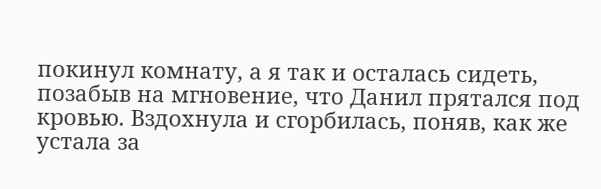покинул комнату, а я так и осталась сидеть, позабыв на мгновение, что Данил прятался под кровью. Вздохнула и сгорбилась, поняв, как же устала за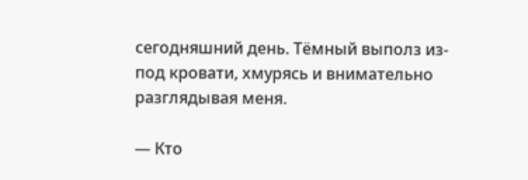сегодняшний день. Тёмный выполз из-под кровати, хмурясь и внимательно разглядывая меня.

— Кто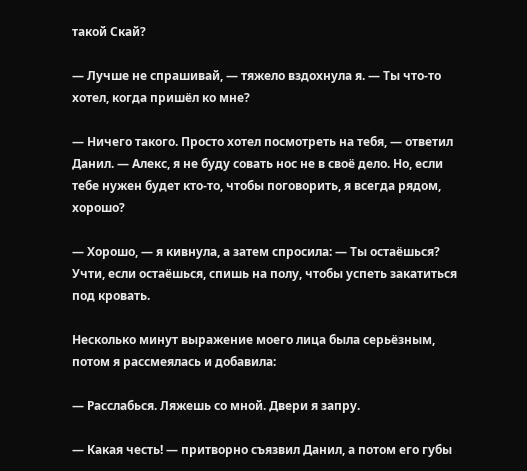такой Скай?

— Лучше не спрашивай, — тяжело вздохнула я. — Ты что-то хотел, когда пришёл ко мне?

— Ничего такого. Просто хотел посмотреть на тебя, — ответил Данил. — Алекс, я не буду совать нос не в своё дело. Но, если тебе нужен будет кто-то, чтобы поговорить, я всегда рядом, хорошо?

— Хорошо, — я кивнула, а затем спросила: — Ты остаёшься? Учти, если остаёшься, спишь на полу, чтобы успеть закатиться под кровать.

Несколько минут выражение моего лица была серьёзным, потом я рассмеялась и добавила:

— Расслабься. Ляжешь со мной. Двери я запру.

— Какая честь! — притворно съязвил Данил, а потом его губы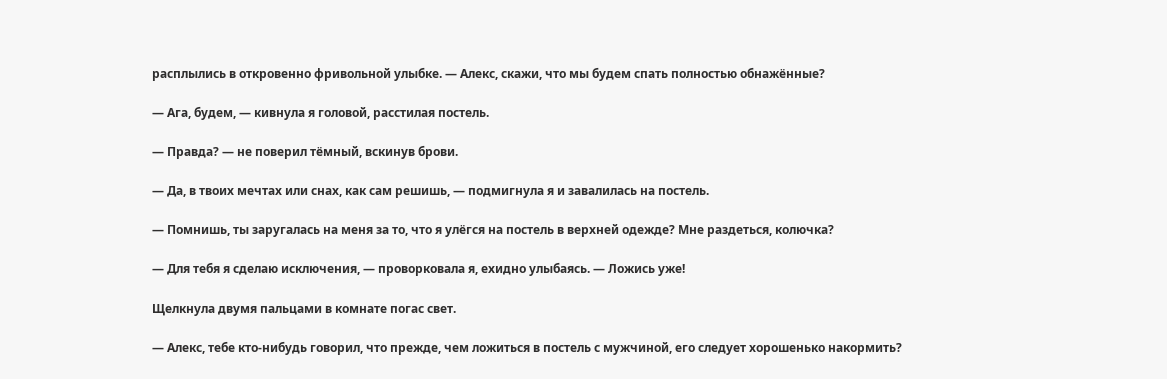расплылись в откровенно фривольной улыбке. — Алекс, скажи, что мы будем спать полностью обнажённые?

— Ага, будем, — кивнула я головой, расстилая постель.

— Правда? — не поверил тёмный, вскинув брови.

— Да, в твоих мечтах или снах, как сам решишь, — подмигнула я и завалилась на постель.

— Помнишь, ты заругалась на меня за то, что я улёгся на постель в верхней одежде? Мне раздеться, колючка?

— Для тебя я сделаю исключения, — проворковала я, ехидно улыбаясь. — Ложись уже!

Щелкнула двумя пальцами в комнате погас свет.

— Алекс, тебе кто-нибудь говорил, что прежде, чем ложиться в постель с мужчиной, его следует хорошенько накормить?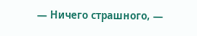— Ничего страшного, —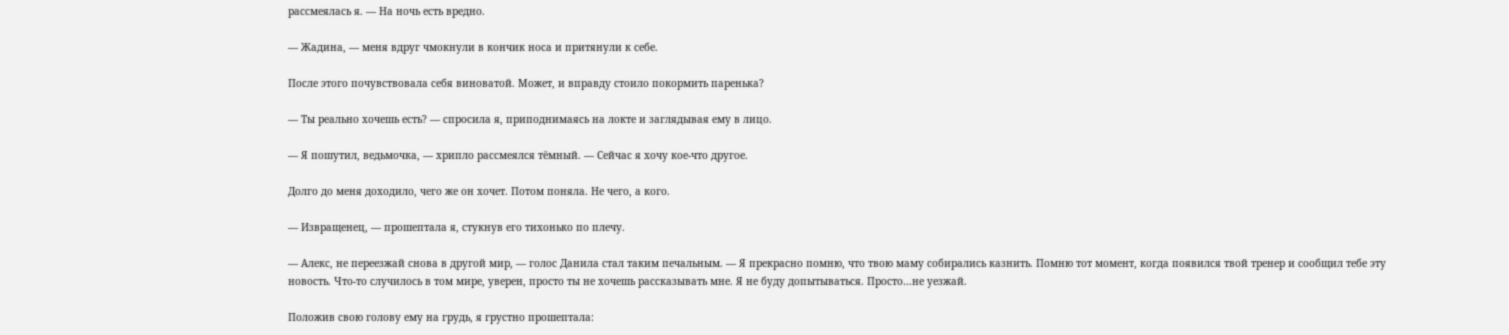рассмеялась я. — На ночь есть вредно.

— Жадина, — меня вдруг чмокнули в кончик носа и притянули к себе.

После этого почувствовала себя виноватой. Может, и вправду стоило покормить паренька?

— Ты реально хочешь есть? — спросила я, приподнимаясь на локте и заглядывая ему в лицо.

— Я пошутил, ведьмочка, — хрипло рассмеялся тёмный. — Сейчас я хочу кое-что другое.

Долго до меня доходило, чего же он хочет. Потом поняла. Не чего, а кого.

— Извращенец, — прошептала я, стукнув его тихонько по плечу.

— Алекс, не переезжай снова в другой мир, — голос Данила стал таким печальным. — Я прекрасно помню, что твою маму собирались казнить. Помню тот момент, когда появился твой тренер и сообщил тебе эту новость. Что-то случилось в том мире, уверен, просто ты не хочешь рассказывать мне. Я не буду допытываться. Просто…не уезжай.

Положив свою голову ему на грудь, я грустно прошептала: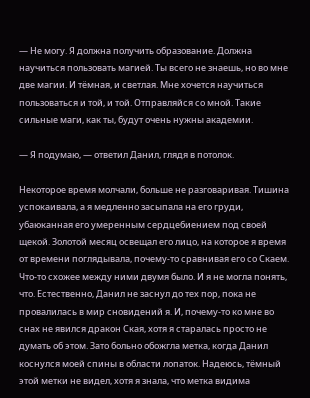— Не могу. Я должна получить образование. Должна научиться пользовать магией. Ты всего не знаешь, но во мне две магии. И тёмная, и светлая. Мне хочется научиться пользоваться и той, и той. Отправляйся со мной. Такие сильные маги, как ты, будут очень нужны академии.

— Я подумаю, — ответил Данил, глядя в потолок.

Некоторое время молчали, больше не разговаривая. Тишина успокаивала, а я медленно засыпала на его груди, убаюканная его умеренным сердцебиением под своей щекой. Золотой месяц освещал его лицо, на которое я время от времени поглядывала, почему-то сравнивая его со Скаем. Что-то схожее между ними двумя было. И я не могла понять, что. Естественно, Данил не заснул до тех пор, пока не провалилась в мир сновидений я. И, почему-то ко мне во снах не явился дракон Ская, хотя я старалась просто не думать об этом. Зато больно обожгла метка, когда Данил коснулся моей спины в области лопаток. Надеюсь, тёмный этой метки не видел, хотя я знала, что метка видима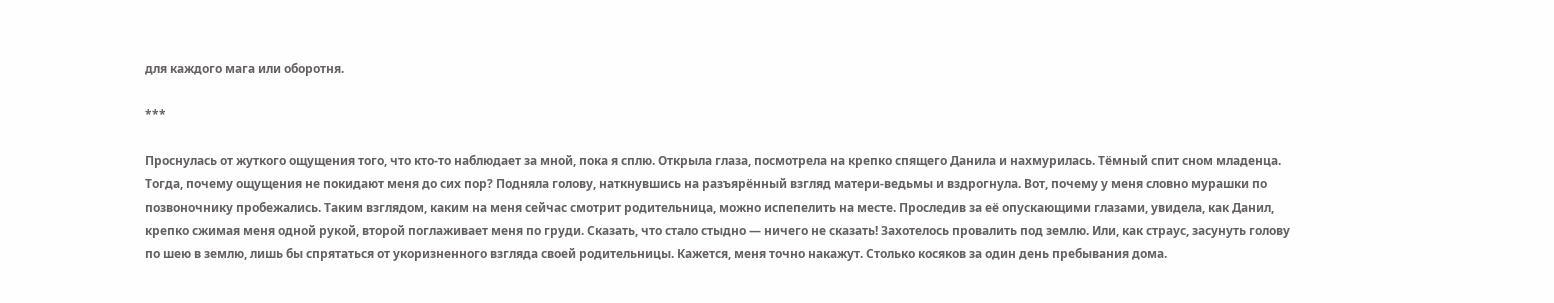для каждого мага или оборотня.

***

Проснулась от жуткого ощущения того, что кто-то наблюдает за мной, пока я сплю. Открыла глаза, посмотрела на крепко спящего Данила и нахмурилась. Тёмный спит сном младенца. Тогда, почему ощущения не покидают меня до сих пор? Подняла голову, наткнувшись на разъярённый взгляд матери-ведьмы и вздрогнула. Вот, почему у меня словно мурашки по позвоночнику пробежались. Таким взглядом, каким на меня сейчас смотрит родительница, можно испепелить на месте. Проследив за её опускающими глазами, увидела, как Данил, крепко сжимая меня одной рукой, второй поглаживает меня по груди. Сказать, что стало стыдно — ничего не сказать! Захотелось провалить под землю. Или, как страус, засунуть голову по шею в землю, лишь бы спрятаться от укоризненного взгляда своей родительницы. Кажется, меня точно накажут. Столько косяков за один день пребывания дома.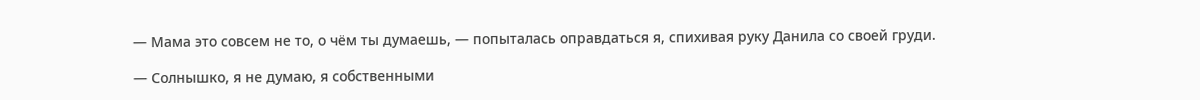— Мама это совсем не то, о чём ты думаешь, — попыталась оправдаться я, спихивая руку Данила со своей груди.

— Солнышко, я не думаю, я собственными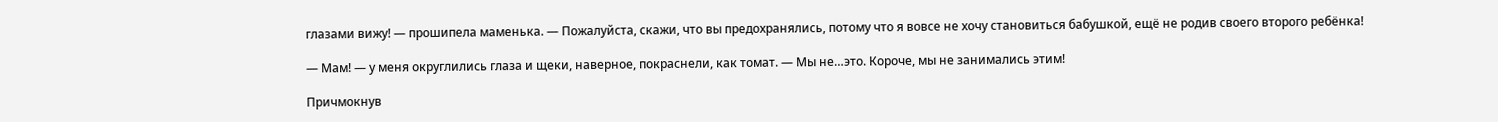глазами вижу! — прошипела маменька. — Пожалуйста, скажи, что вы предохранялись, потому что я вовсе не хочу становиться бабушкой, ещё не родив своего второго ребёнка!

— Мам! — у меня округлились глаза и щеки, наверное, покраснели, как томат. — Мы не…это. Короче, мы не занимались этим!

Причмокнув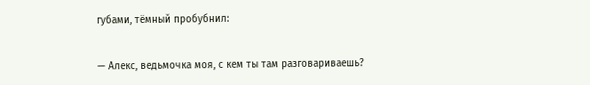губами, тёмный пробубнил:

— Алекс, ведьмочка моя, с кем ты там разговариваешь?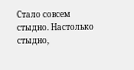Стало совсем стыдно. Настолько стыдно,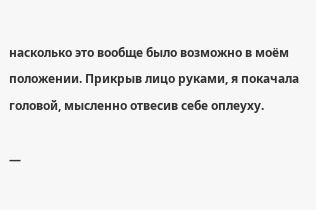насколько это вообще было возможно в моём положении. Прикрыв лицо руками, я покачала головой, мысленно отвесив себе оплеуху.

—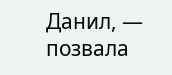Данил, — позвала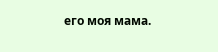его моя мама.